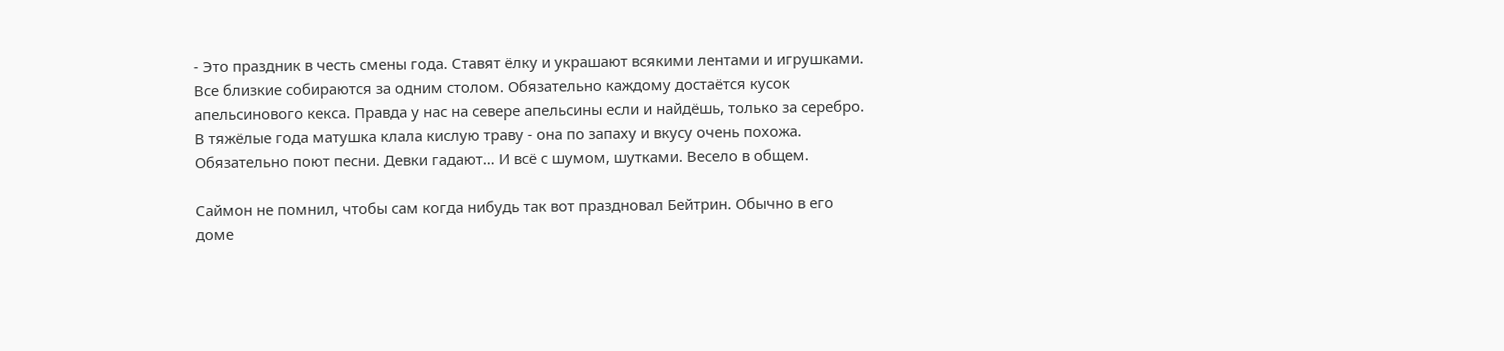- Это праздник в честь смены года. Ставят ёлку и украшают всякими лентами и игрушками. Все близкие собираются за одним столом. Обязательно каждому достаётся кусок апельсинового кекса. Правда у нас на севере апельсины если и найдёшь, только за серебро. В тяжёлые года матушка клала кислую траву - она по запаху и вкусу очень похожа. Обязательно поют песни. Девки гадают… И всё с шумом, шутками. Весело в общем.

Саймон не помнил, чтобы сам когда нибудь так вот праздновал Бейтрин. Обычно в его доме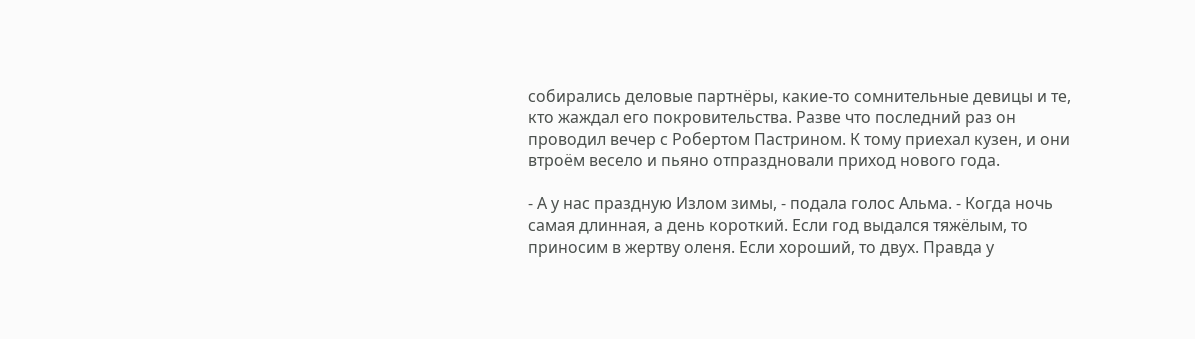собирались деловые партнёры, какие-то сомнительные девицы и те, кто жаждал его покровительства. Разве что последний раз он проводил вечер с Робертом Пастрином. К тому приехал кузен, и они втроём весело и пьяно отпраздновали приход нового года.

- А у нас праздную Излом зимы, - подала голос Альма. - Когда ночь самая длинная, а день короткий. Если год выдался тяжёлым, то приносим в жертву оленя. Если хороший, то двух. Правда у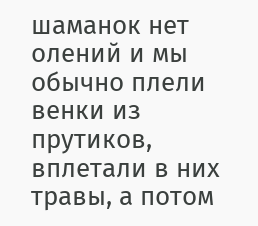шаманок нет олений и мы обычно плели венки из прутиков, вплетали в них травы, а потом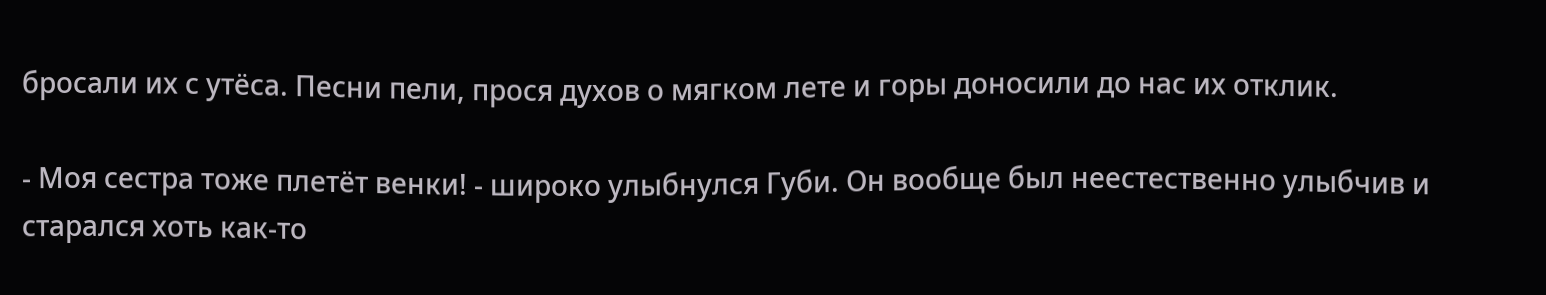бросали их с утёса. Песни пели, прося духов о мягком лете и горы доносили до нас их отклик.

- Моя сестра тоже плетёт венки! - широко улыбнулся Губи. Он вообще был неестественно улыбчив и старался хоть как-то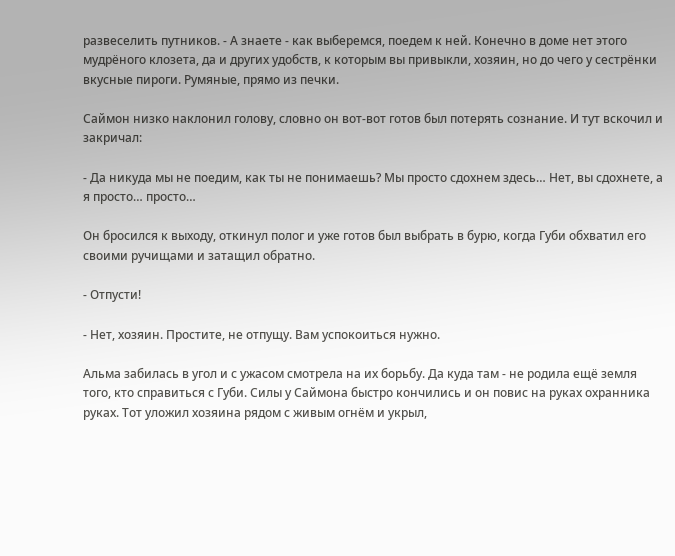развеселить путников. - А знаете - как выберемся, поедем к ней. Конечно в доме нет этого мудрёного клозета, да и других удобств, к которым вы привыкли, хозяин, но до чего у сестрёнки вкусные пироги. Румяные, прямо из печки.

Саймон низко наклонил голову, словно он вот-вот готов был потерять сознание. И тут вскочил и закричал:

- Да никуда мы не поедим, как ты не понимаешь? Мы просто сдохнем здесь… Нет, вы сдохнете, а я просто… просто…

Он бросился к выходу, откинул полог и уже готов был выбрать в бурю, когда Губи обхватил его своими ручищами и затащил обратно.

- Отпусти!

- Нет, хозяин. Простите, не отпущу. Вам успокоиться нужно.

Альма забилась в угол и с ужасом смотрела на их борьбу. Да куда там - не родила ещё земля того, кто справиться с Губи. Силы у Саймона быстро кончились и он повис на руках охранника руках. Тот уложил хозяина рядом с живым огнём и укрыл,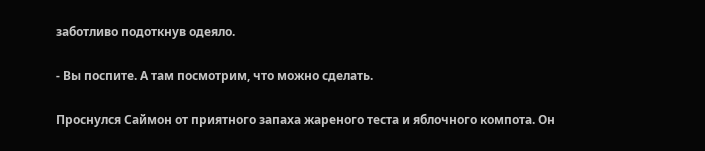заботливо подоткнув одеяло.

- Вы поспите. А там посмотрим, что можно сделать.

Проснулся Саймон от приятного запаха жареного теста и яблочного компота. Он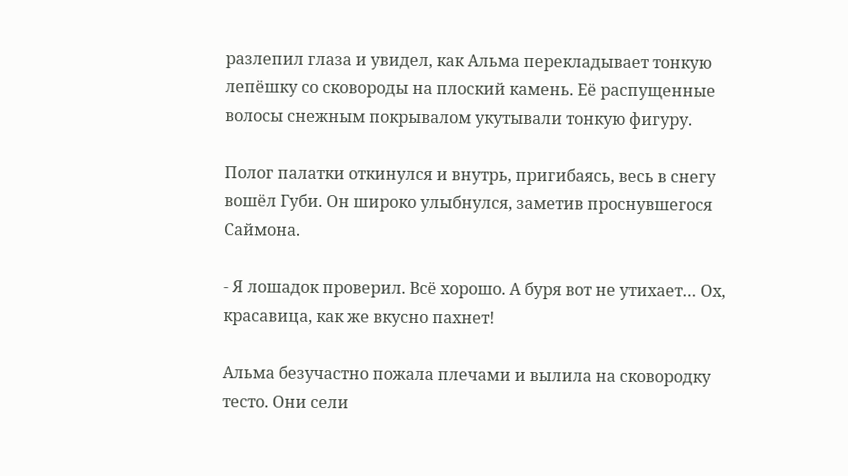разлепил глаза и увидел, как Альма перекладывает тонкую лепёшку со сковороды на плоский камень. Её распущенные волосы снежным покрывалом укутывали тонкую фигуру.

Полог палатки откинулся и внутрь, пригибаясь, весь в снегу вошёл Губи. Он широко улыбнулся, заметив проснувшегося Саймона.

- Я лошадок проверил. Всё хорошо. А буря вот не утихает… Ох, красавица, как же вкусно пахнет!

Альма безучастно пожала плечами и вылила на сковородку тесто. Они сели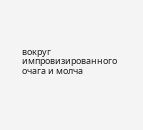вокруг импровизированного очага и молча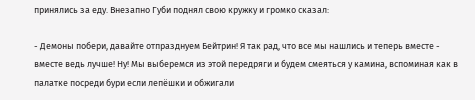принялись за еду. Внезапно Губи поднял свою кружку и громко сказал:

- Демоны побери, давайте отпразднуем Бейтрин! Я так рад, что все мы нашлись и теперь вместе - вместе ведь лучше! Ну! Мы выберемся из этой передряги и будем смеяться у камина, вспоминая как в палатке посреди бури если лепёшки и обжигали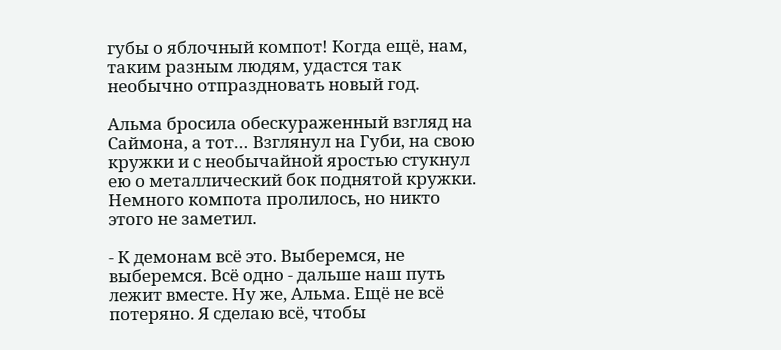губы о яблочный компот! Когда ещё, нам, таким разным людям, удастся так необычно отпраздновать новый год.

Альма бросила обескураженный взгляд на Саймона, а тот… Взглянул на Губи, на свою кружки и с необычайной яростью стукнул ею о металлический бок поднятой кружки. Немного компота пролилось, но никто этого не заметил.

- К демонам всё это. Выберемся, не выберемся. Всё одно - дальше наш путь лежит вместе. Ну же, Альма. Ещё не всё потеряно. Я сделаю всё, чтобы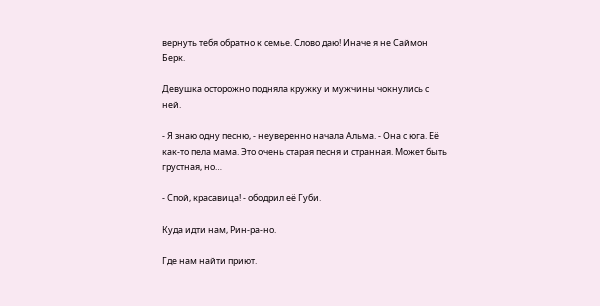вернуть тебя обратно к семье. Слово даю! Иначе я не Саймон Берк.

Девушка осторожно подняла кружку и мужчины чокнулись с ней.

- Я знаю одну песню, - неуверенно начала Альма. - Она с юга. Её как-то пела мама. Это очень старая песня и странная. Может быть грустная, но…

- Спой, красавица! - ободрил её Губи.

Куда идти нам, Рин-ра-но.

Где нам найти приют.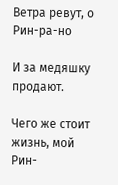Ветра ревут, о Рин-ра-но

И за медяшку продают.

Чего же стоит жизнь, мой Рин-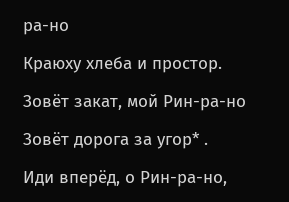ра-но

Краюху хлеба и простор.

Зовёт закат, мой Рин-ра-но

Зовёт дорога за угор* .

Иди вперёд, о Рин-ра-но,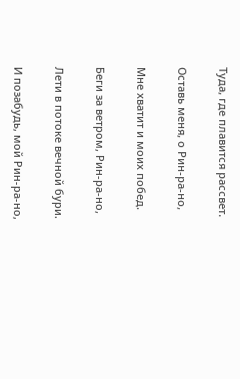Туда, где плавится рассвет.

Оставь меня, о Рин-ра-но,

Мне хватит и моих побед.

Беги за ветром, Рин-ра-но,

Лети в потоке вечной бури.

И позабудь, мой Рин-ра-но,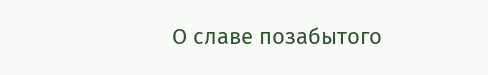О славе позабытого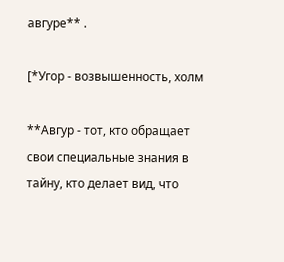авгуре** .

[*Угор - возвышенность, холм

**Авгур - тот, кто обращает свои специальные знания в тайну, кто делает вид, что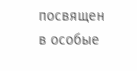посвящен в особые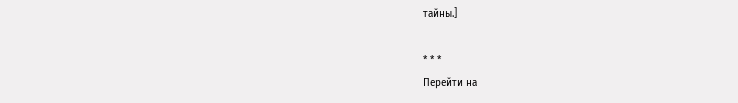тайны.]

* * *
Перейти на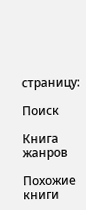страницу:

Поиск

Книга жанров

Похожие книги